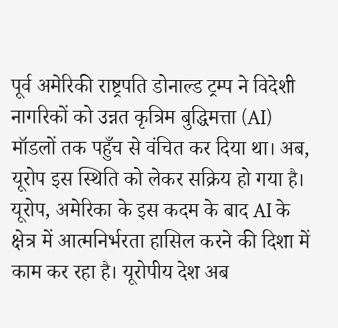पूर्व अमेरिकी राष्ट्रपति डोनाल्ड ट्रम्प ने विदेशी नागरिकों को उन्नत कृत्रिम बुद्धिमत्ता (AI) मॉडलों तक पहुँच से वंचित कर दिया था। अब, यूरोप इस स्थिति को लेकर सक्रिय हो गया है। यूरोप, अमेरिका के इस कदम के बाद AI के क्षेत्र में आत्मनिर्भरता हासिल करने की दिशा में काम कर रहा है। यूरोपीय देश अब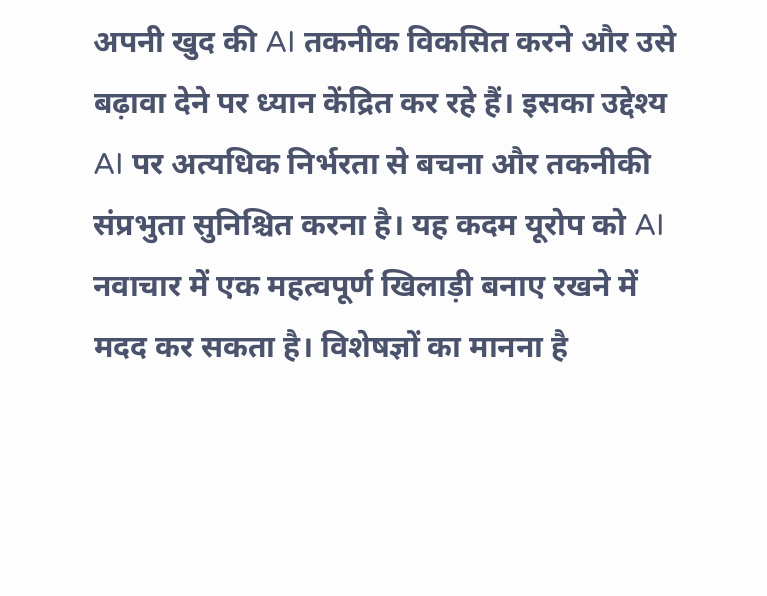अपनी खुद की AI तकनीक विकसित करने और उसे बढ़ावा देने पर ध्यान केंद्रित कर रहे हैं। इसका उद्देश्य AI पर अत्यधिक निर्भरता से बचना और तकनीकी संप्रभुता सुनिश्चित करना है। यह कदम यूरोप को AI नवाचार में एक महत्वपूर्ण खिलाड़ी बनाए रखने में मदद कर सकता है। विशेषज्ञों का मानना है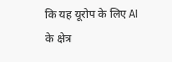कि यह यूरोप के लिए AI के क्षेत्र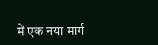में एक नया मार्ग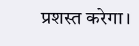प्रशस्त करेगा।